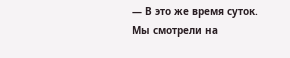— В это же время суток. Мы смотрели на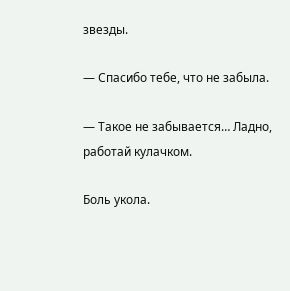звезды.

— Спасибо тебе, что не забыла.

— Такое не забывается… Ладно, работай кулачком.

Боль укола.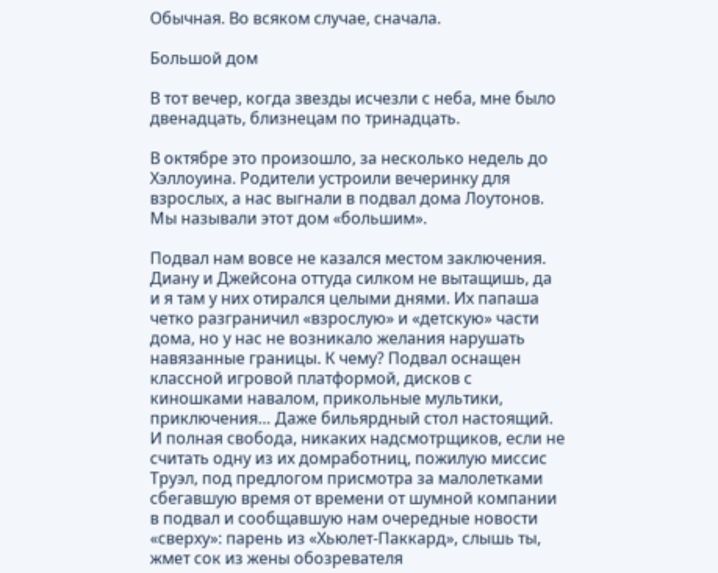Обычная. Во всяком случае, сначала.

Большой дом

В тот вечер, когда звезды исчезли с неба, мне было двенадцать, близнецам по тринадцать.

В октябре это произошло, за несколько недель до Хэллоуина. Родители устроили вечеринку для взрослых, а нас выгнали в подвал дома Лоутонов. Мы называли этот дом «большим».

Подвал нам вовсе не казался местом заключения. Диану и Джейсона оттуда силком не вытащишь, да и я там у них отирался целыми днями. Их папаша четко разграничил «взрослую» и «детскую» части дома, но у нас не возникало желания нарушать навязанные границы. К чему? Подвал оснащен классной игровой платформой, дисков с киношками навалом, прикольные мультики, приключения… Даже бильярдный стол настоящий. И полная свобода, никаких надсмотрщиков, если не считать одну из их домработниц, пожилую миссис Труэл, под предлогом присмотра за малолетками сбегавшую время от времени от шумной компании в подвал и сообщавшую нам очередные новости «сверху»: парень из «Хьюлет-Паккард», слышь ты, жмет сок из жены обозревателя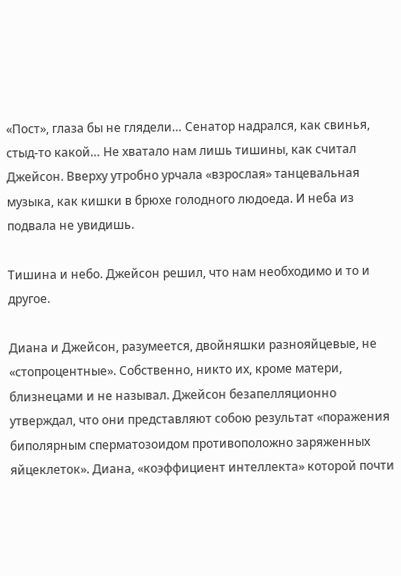«Пост», глаза бы не глядели… Сенатор надрался, как свинья, стыд-то какой… Не хватало нам лишь тишины, как считал Джейсон. Вверху утробно урчала «взрослая» танцевальная музыка, как кишки в брюхе голодного людоеда. И неба из подвала не увидишь.

Тишина и небо. Джейсон решил, что нам необходимо и то и другое.

Диана и Джейсон, разумеется, двойняшки разнояйцевые, не «стопроцентные». Собственно, никто их, кроме матери, близнецами и не называл. Джейсон безапелляционно утверждал, что они представляют собою результат «поражения биполярным сперматозоидом противоположно заряженных яйцеклеток». Диана, «коэффициент интеллекта» которой почти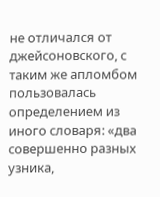не отличался от джейсоновского, с таким же апломбом пользовалась определением из иного словаря: «два совершенно разных узника,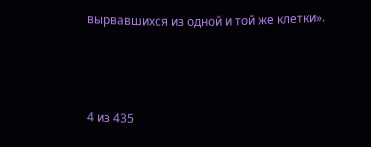вырвавшихся из одной и той же клетки».



4 из 435